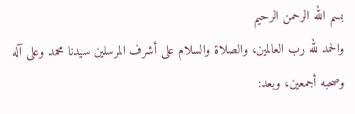بسم الله الرحمن الرحيم
والحمد لله رب العالمين، والصلاة والسلام على أشرف المرسلين سيدنا محمد وعلى آله وصحبه أجمعين، وبعد: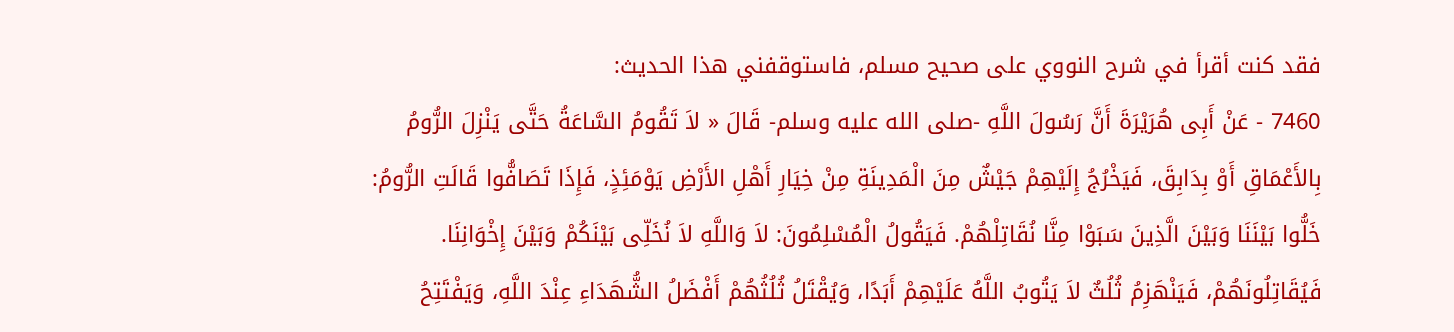فقد كنت أقرأ في شرح النووي على صحيح مسلم، فاستوقفني هذا الحديث:
7460 - عَنْ أَبِى هُرَيْرَةَ أَنَّ رَسُولَ اللَّهِ -صلى الله عليه وسلم- قَالَ « لاَ تَقُومُ السَّاعَةُ حَتَّى يَنْزِلَ الرُّومُ بِالأَعْمَاقِ أَوْ بِدَابِقَ، فَيَخْرُجُ إِلَيْهِمْ جَيْشٌ مِنَ الْمَدِينَةِ مِنْ خِيَارِ أَهْلِ الأَرْضِ يَوْمَئِذٍ، فَإِذَا تَصَافُّوا قَالَتِ الرُّومُ: خَلُّوا بَيْنَنَا وَبَيْنَ الَّذِينَ سَبَوْا مِنَّا نُقَاتِلْهُمْ. فَيَقُولُ الْمُسْلِمُونَ: لاَ وَاللَّهِ لاَ نُخَلِّى بَيْنَكُمْ وَبَيْنَ إِخْوَانِنَا.
فَيُقَاتِلُونَهُمْ، فَيَنْهَزِمُ ثُلُثٌ لاَ يَتُوبُ اللَّهُ عَلَيْهِمْ أَبَدًا، وَيُقْتَلُ ثُلُثُهُمْ أَفْضَلُ الشُّهَدَاءِ عِنْدَ اللَّهِ، وَيَفْتَتِحُ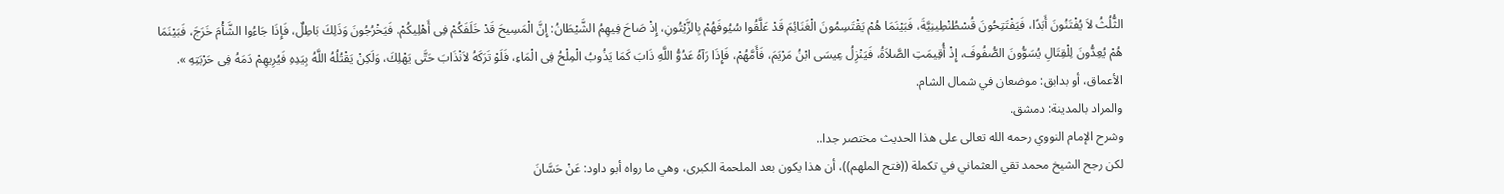الثُّلُثُ لاَ يُفْتَنُونَ أَبَدًا، فَيَفْتَتِحُونَ قُسْطُنْطِينِيَّةَ، فَبَيْنَمَا هُمْ يَقْتَسِمُونَ الْغَنَائِمَ قَدْ عَلَّقُوا سُيُوفَهُمْ بِالزَّيْتُونِ، إِذْ صَاحَ فِيهِمُ الشَّيْطَانُ: إِنَّ الْمَسِيحَ قَدْ خَلَفَكُمْ فِى أَهْلِيكُمْ. فَيَخْرُجُونَ وَذَلِكَ بَاطِلٌ، فَإِذَا جَاءُوا الشَّأْمَ خَرَجَ، فَبَيْنَمَا هُمْ يُعِدُّونَ لِلْقِتَالِ يُسَوُّونَ الصُّفُوفَ، إِذْ أُقِيمَتِ الصَّلاَةُ، فَيَنْزِلُ عِيسَى ابْنُ مَرْيَمَ، فَأَمَّهُمْ، فَإِذَا رَآهُ عَدُوُّ اللَّهِ ذَابَ كَمَا يَذُوبُ الْمِلْحُ فِى الْمَاءِ، فَلَوْ تَرَكَهُ لاَنْذَابَ حَتَّى يَهْلِكَ، وَلَكِنْ يَقْتُلُهُ اللَّهُ بِيَدِهِ فَيُرِيهِمْ دَمَهُ فِى حَرْبَتِهِ ».
الأعماق، أو بدابق: موضعان في شمال الشام.
والمراد بالمدينة: دمشق.
وشرح الإمام النووي رحمه الله تعالى على هذا الحديث مختصر جدا..
لكن رجح الشيخ محمد تقي العثماني في تكملة ((فتح الملهم))، أن هذا يكون بعد الملحمة الكبرى، وهي ما رواه أبو داود: عَنْ حَسَّانَ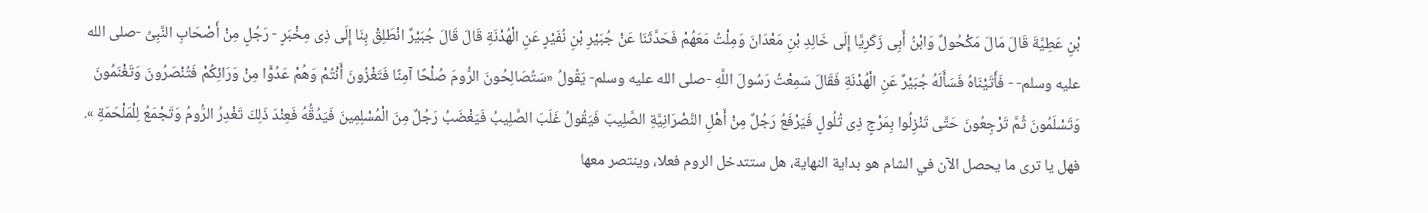بْنِ عَطِيَّةَ قَالَ مَالَ مَكْحُولٌ وَابْنُ أَبِى زَكَرِيَّا إِلَى خَالِدِ بْنِ مَعْدَانَ وَمِلْتُ مَعَهُمْ فَحَدَّثَنَا عَنْ جُبَيْرِ بْنِ نُفَيْرٍ عَنِ الْهُدْنَةِ قَالَ قَالَ جُبَيْرٌ انْطَلِقْ بِنَا إِلَى ذِى مِخْبَرٍ - رَجُلٍ مِنْ أَصْحَابِ النَّبِىِّ -صلى الله عليه وسلم- - فَأَتَيْنَاهُ فَسَأَلَهُ جُبَيْرٌ عَنِ الْهُدْنَةِ فَقَالَ سَمِعْتُ رَسُولَ اللَّهِ -صلى الله عليه وسلم- يَقُولُ «سَتُصَالِحُونَ الرُّومَ صُلْحًا آمِنًا فَتَغْزُونَ أَنْتُمْ وَهُمْ عَدُوًّا مِنْ وَرَائِكُمْ فَتُنْصَرُونَ وَتَغْنَمُونَ وَتَسْلَمُونَ ثُمَّ تَرْجِعُونَ حَتَّى تَنْزِلُوا بِمَرْجٍ ذِى تُلُولٍ فَيَرْفَعُ رَجُلٌ مِنْ أَهْلِ النَّصْرَانِيَّةِ الصَّلِيبَ فَيَقُولُ غَلَبَ الصَّلِيبُ فَيَغْضَبُ رَجُلٌ مِنَ الْمُسْلِمِينَ فَيَدُقُّهُ فَعِنْدَ ذَلِكَ تَغْدِرُ الرُّومُ وَتَجْمَعُ لِلْمَلْحَمَةِ ».
فهل يا ترى ما يحصل الآن في الشام هو بداية النهاية، هل ستتدخل الروم فعلا، وينتصر معها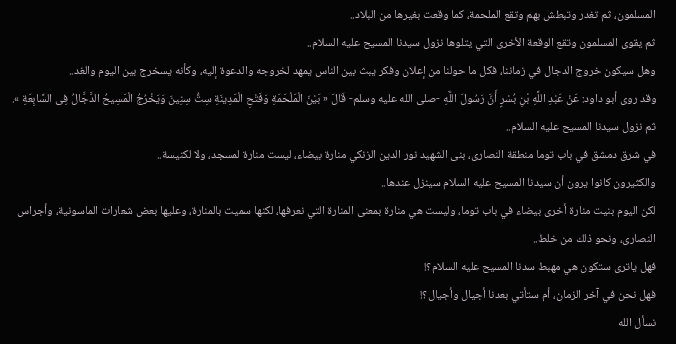المسلمون، ثم تغدر وتبطش بهم وتقع الملحمة، كما وقعت بغيرها من البلاد..
ثم يقوى المسلمون وتقع الوقعة الأخرى التي يتلوها نزول سيدنا المسيح عليه السلام..
وهل سيكون خروج الدجال في زماننا، فكل ما حولنا من إعلان وفكر يبث بين الناس يمهد لخروجه والدعوة إليه، وكأنه يسخرج بين اليوم والغد..
وقد روى أبو داود: عَنْ عَبْدِ اللَّهِ بْنِ بُسْرٍ أَنَّ رَسُولَ اللَّهِ -صلى الله عليه وسلم- قَالَ « بَيْنَ الْمَلْحَمَةِ وَفَتْحِ الْمَدِينَةِ سِتُّ سِنِينَ وَيَخْرُجُ الْمَسِيحُ الدَّجَّالُ فِى السَّابِعَةِ ».
ثم نزول سيدنا المسيح عليه السلام..
في شرق دمشق في باب توما منطقة النصارى، بنى الشهيد نور الدين الزنكي منارة بيضاء، ليست منارة لمسجد، ولا لكنيسة..
والكثيرون كانوا يرون أن سيدنا المسيح عليه السلام سينزل عندها..
لكن اليوم بنيت منارة أخرى بيضاء في باب توما، وليست هي منارة بمعنى المنارة التي نعرفها، لكنها سميت بالمنارة، وعليها بعض شعارات الماسونية، وأجراس النصارى، ونحو ذلك من خلط..
فهل ياترى ستكون هي مهبط سدنا المسيح عليه السلام؟!
فهل نحن في آخر الزمان، أم ستأتي بعدنا أجيال وأجيال؟!
نسأل الله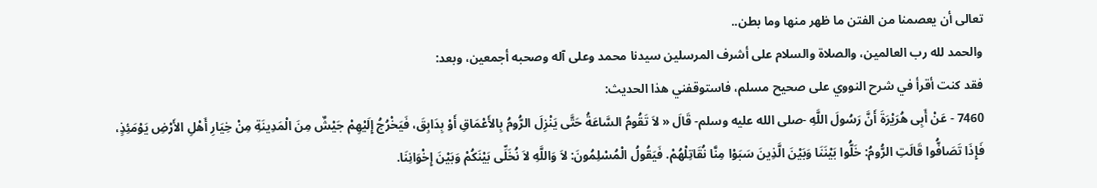تعالى أن يعصمنا من الفتن ما ظهر منها وما بطن..
والحمد لله رب العالمين، والصلاة والسلام على أشرف المرسلين سيدنا محمد وعلى آله وصحبه أجمعين، وبعد:
فقد كنت أقرأ في شرح النووي على صحيح مسلم، فاستوقفني هذا الحديث:
7460 - عَنْ أَبِى هُرَيْرَةَ أَنَّ رَسُولَ اللَّهِ -صلى الله عليه وسلم- قَالَ « لاَ تَقُومُ السَّاعَةُ حَتَّى يَنْزِلَ الرُّومُ بِالأَعْمَاقِ أَوْ بِدَابِقَ، فَيَخْرُجُ إِلَيْهِمْ جَيْشٌ مِنَ الْمَدِينَةِ مِنْ خِيَارِ أَهْلِ الأَرْضِ يَوْمَئِذٍ، فَإِذَا تَصَافُّوا قَالَتِ الرُّومُ: خَلُّوا بَيْنَنَا وَبَيْنَ الَّذِينَ سَبَوْا مِنَّا نُقَاتِلْهُمْ. فَيَقُولُ الْمُسْلِمُونَ: لاَ وَاللَّهِ لاَ نُخَلِّى بَيْنَكُمْ وَبَيْنَ إِخْوَانِنَا.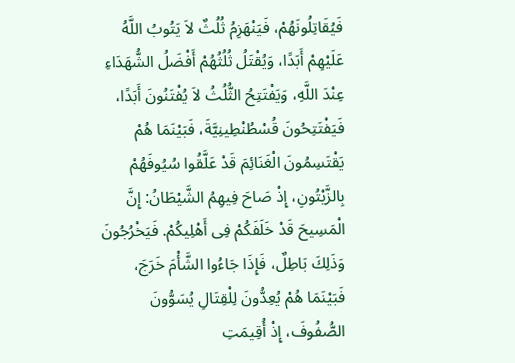فَيُقَاتِلُونَهُمْ، فَيَنْهَزِمُ ثُلُثٌ لاَ يَتُوبُ اللَّهُ عَلَيْهِمْ أَبَدًا، وَيُقْتَلُ ثُلُثُهُمْ أَفْضَلُ الشُّهَدَاءِ عِنْدَ اللَّهِ، وَيَفْتَتِحُ الثُّلُثُ لاَ يُفْتَنُونَ أَبَدًا، فَيَفْتَتِحُونَ قُسْطُنْطِينِيَّةَ، فَبَيْنَمَا هُمْ يَقْتَسِمُونَ الْغَنَائِمَ قَدْ عَلَّقُوا سُيُوفَهُمْ بِالزَّيْتُونِ، إِذْ صَاحَ فِيهِمُ الشَّيْطَانُ: إِنَّ الْمَسِيحَ قَدْ خَلَفَكُمْ فِى أَهْلِيكُمْ. فَيَخْرُجُونَ وَذَلِكَ بَاطِلٌ، فَإِذَا جَاءُوا الشَّأْمَ خَرَجَ، فَبَيْنَمَا هُمْ يُعِدُّونَ لِلْقِتَالِ يُسَوُّونَ الصُّفُوفَ، إِذْ أُقِيمَتِ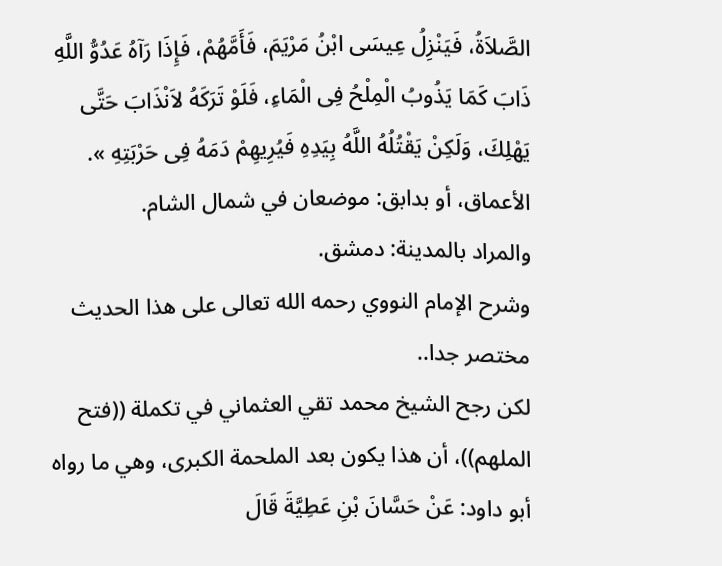الصَّلاَةُ، فَيَنْزِلُ عِيسَى ابْنُ مَرْيَمَ، فَأَمَّهُمْ، فَإِذَا رَآهُ عَدُوُّ اللَّهِ ذَابَ كَمَا يَذُوبُ الْمِلْحُ فِى الْمَاءِ، فَلَوْ تَرَكَهُ لاَنْذَابَ حَتَّى يَهْلِكَ، وَلَكِنْ يَقْتُلُهُ اللَّهُ بِيَدِهِ فَيُرِيهِمْ دَمَهُ فِى حَرْبَتِهِ ».
الأعماق، أو بدابق: موضعان في شمال الشام.
والمراد بالمدينة: دمشق.
وشرح الإمام النووي رحمه الله تعالى على هذا الحديث مختصر جدا..
لكن رجح الشيخ محمد تقي العثماني في تكملة ((فتح الملهم))، أن هذا يكون بعد الملحمة الكبرى، وهي ما رواه أبو داود: عَنْ حَسَّانَ بْنِ عَطِيَّةَ قَالَ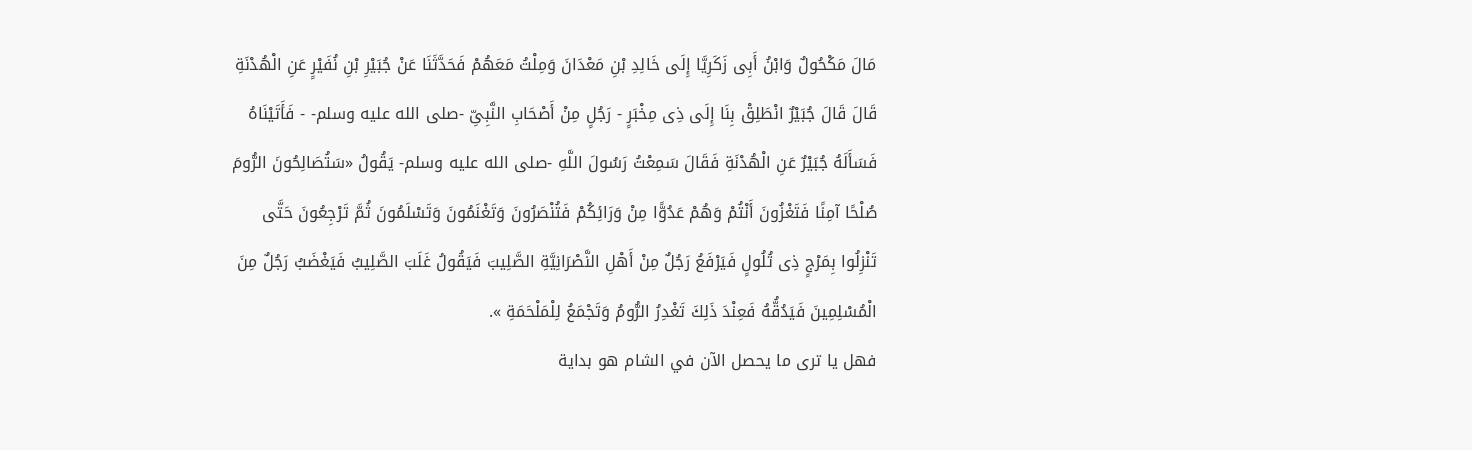مَالَ مَكْحُولٌ وَابْنُ أَبِى زَكَرِيَّا إِلَى خَالِدِ بْنِ مَعْدَانَ وَمِلْتُ مَعَهُمْ فَحَدَّثَنَا عَنْ جُبَيْرِ بْنِ نُفَيْرٍ عَنِ الْهُدْنَةِ قَالَ قَالَ جُبَيْرٌ انْطَلِقْ بِنَا إِلَى ذِى مِخْبَرٍ - رَجُلٍ مِنْ أَصْحَابِ النَّبِىِّ -صلى الله عليه وسلم- - فَأَتَيْنَاهُ فَسَأَلَهُ جُبَيْرٌ عَنِ الْهُدْنَةِ فَقَالَ سَمِعْتُ رَسُولَ اللَّهِ -صلى الله عليه وسلم- يَقُولُ «سَتُصَالِحُونَ الرُّومَ صُلْحًا آمِنًا فَتَغْزُونَ أَنْتُمْ وَهُمْ عَدُوًّا مِنْ وَرَائِكُمْ فَتُنْصَرُونَ وَتَغْنَمُونَ وَتَسْلَمُونَ ثُمَّ تَرْجِعُونَ حَتَّى تَنْزِلُوا بِمَرْجٍ ذِى تُلُولٍ فَيَرْفَعُ رَجُلٌ مِنْ أَهْلِ النَّصْرَانِيَّةِ الصَّلِيبَ فَيَقُولُ غَلَبَ الصَّلِيبُ فَيَغْضَبُ رَجُلٌ مِنَ الْمُسْلِمِينَ فَيَدُقُّهُ فَعِنْدَ ذَلِكَ تَغْدِرُ الرُّومُ وَتَجْمَعُ لِلْمَلْحَمَةِ ».
فهل يا ترى ما يحصل الآن في الشام هو بداية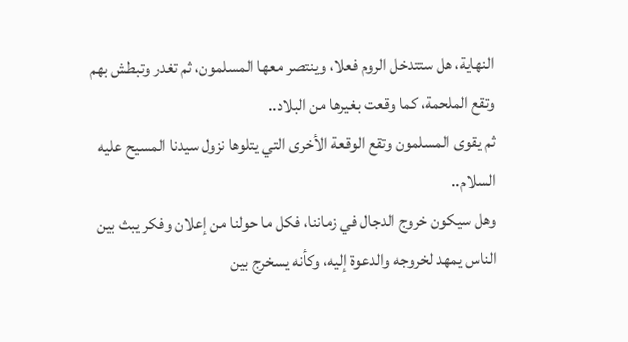النهاية، هل ستتدخل الروم فعلا، وينتصر معها المسلمون، ثم تغدر وتبطش بهم وتقع الملحمة، كما وقعت بغيرها من البلاد..
ثم يقوى المسلمون وتقع الوقعة الأخرى التي يتلوها نزول سيدنا المسيح عليه السلام..
وهل سيكون خروج الدجال في زماننا، فكل ما حولنا من إعلان وفكر يبث بين الناس يمهد لخروجه والدعوة إليه، وكأنه يسخرج بين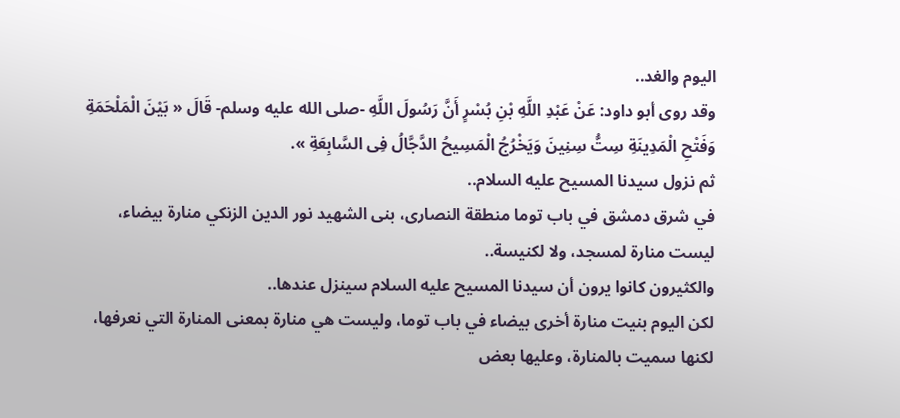اليوم والغد..
وقد روى أبو داود: عَنْ عَبْدِ اللَّهِ بْنِ بُسْرٍ أَنَّ رَسُولَ اللَّهِ -صلى الله عليه وسلم- قَالَ « بَيْنَ الْمَلْحَمَةِ وَفَتْحِ الْمَدِينَةِ سِتُّ سِنِينَ وَيَخْرُجُ الْمَسِيحُ الدَّجَّالُ فِى السَّابِعَةِ ».
ثم نزول سيدنا المسيح عليه السلام..
في شرق دمشق في باب توما منطقة النصارى، بنى الشهيد نور الدين الزنكي منارة بيضاء، ليست منارة لمسجد، ولا لكنيسة..
والكثيرون كانوا يرون أن سيدنا المسيح عليه السلام سينزل عندها..
لكن اليوم بنيت منارة أخرى بيضاء في باب توما، وليست هي منارة بمعنى المنارة التي نعرفها، لكنها سميت بالمنارة، وعليها بعض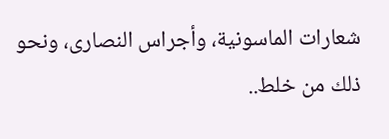شعارات الماسونية، وأجراس النصارى، ونحو ذلك من خلط..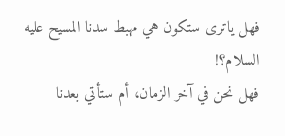فهل ياترى ستكون هي مهبط سدنا المسيح عليه السلام؟!
فهل نحن في آخر الزمان، أم ستأتي بعدنا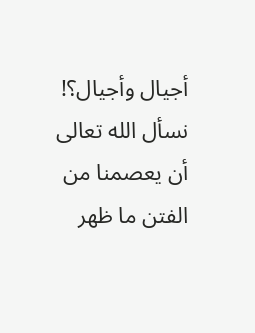أجيال وأجيال؟!
نسأل الله تعالى أن يعصمنا من الفتن ما ظهر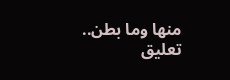منها وما بطن..
تعليق